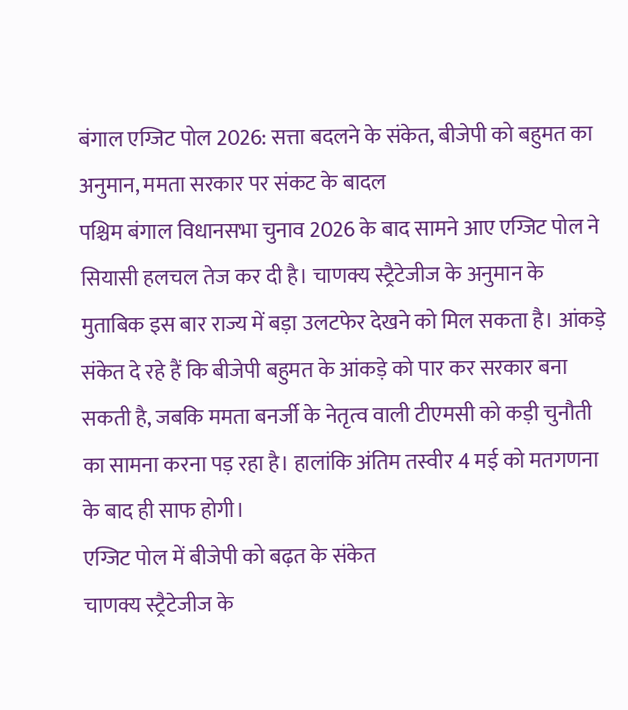बंगाल एग्जिट पोल 2026: सत्ता बदलने के संकेत, बीजेपी को बहुमत का अनुमान, ममता सरकार पर संकट के बादल
पश्चिम बंगाल विधानसभा चुनाव 2026 के बाद सामने आए एग्जिट पोल ने सियासी हलचल तेज कर दी है। चाणक्य स्ट्रैटेजीज के अनुमान के मुताबिक इस बार राज्य में बड़ा उलटफेर देखने को मिल सकता है। आंकड़े संकेत दे रहे हैं कि बीजेपी बहुमत के आंकड़े को पार कर सरकार बना सकती है, जबकि ममता बनर्जी के नेतृत्व वाली टीएमसी को कड़ी चुनौती का सामना करना पड़ रहा है। हालांकि अंतिम तस्वीर 4 मई को मतगणना के बाद ही साफ होगी।
एग्जिट पोल में बीजेपी को बढ़त के संकेत
चाणक्य स्ट्रैटेजीज के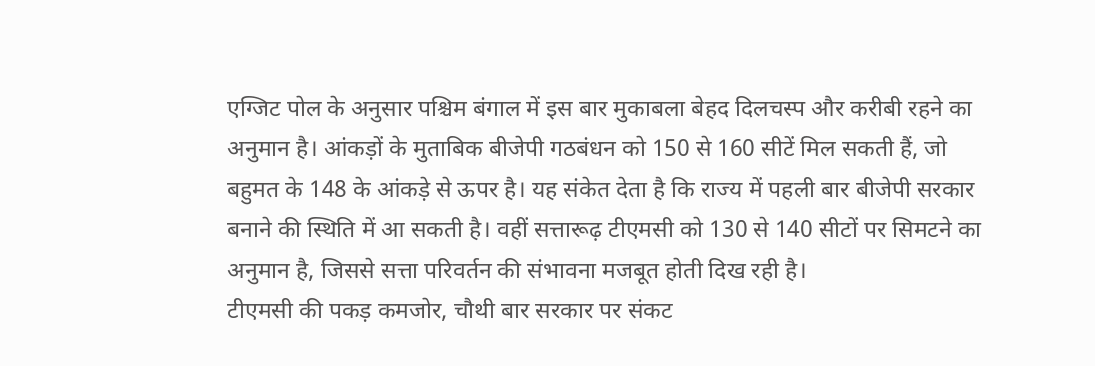एग्जिट पोल के अनुसार पश्चिम बंगाल में इस बार मुकाबला बेहद दिलचस्प और करीबी रहने का अनुमान है। आंकड़ों के मुताबिक बीजेपी गठबंधन को 150 से 160 सीटें मिल सकती हैं, जो बहुमत के 148 के आंकड़े से ऊपर है। यह संकेत देता है कि राज्य में पहली बार बीजेपी सरकार बनाने की स्थिति में आ सकती है। वहीं सत्तारूढ़ टीएमसी को 130 से 140 सीटों पर सिमटने का अनुमान है, जिससे सत्ता परिवर्तन की संभावना मजबूत होती दिख रही है।
टीएमसी की पकड़ कमजोर, चौथी बार सरकार पर संकट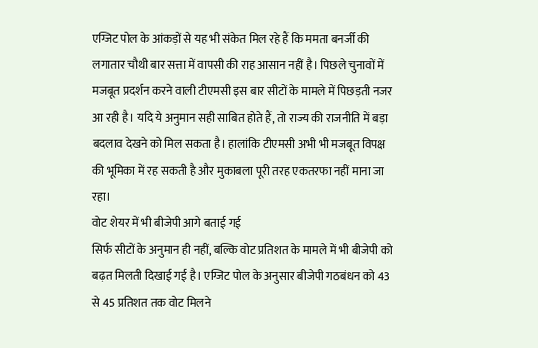एग्जिट पोल के आंकड़ों से यह भी संकेत मिल रहे हैं कि ममता बनर्जी की लगातार चौथी बार सत्ता में वापसी की राह आसान नहीं है। पिछले चुनावों में मजबूत प्रदर्शन करने वाली टीएमसी इस बार सीटों के मामले में पिछड़ती नजर आ रही है। यदि ये अनुमान सही साबित होते हैं, तो राज्य की राजनीति में बड़ा बदलाव देखने को मिल सकता है। हालांकि टीएमसी अभी भी मजबूत विपक्ष की भूमिका में रह सकती है और मुकाबला पूरी तरह एकतरफा नहीं माना जा रहा।
वोट शेयर में भी बीजेपी आगे बताई गई
सिर्फ सीटों के अनुमान ही नहीं, बल्कि वोट प्रतिशत के मामले में भी बीजेपी को बढ़त मिलती दिखाई गई है। एग्जिट पोल के अनुसार बीजेपी गठबंधन को 43 से 45 प्रतिशत तक वोट मिलने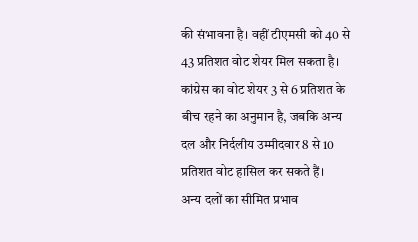की संभावना है। वहीं टीएमसी को 40 से 43 प्रतिशत वोट शेयर मिल सकता है। कांग्रेस का वोट शेयर 3 से 6 प्रतिशत के बीच रहने का अनुमान है, जबकि अन्य दल और निर्दलीय उम्मीदवार 8 से 10 प्रतिशत वोट हासिल कर सकते हैं।
अन्य दलों का सीमित प्रभाव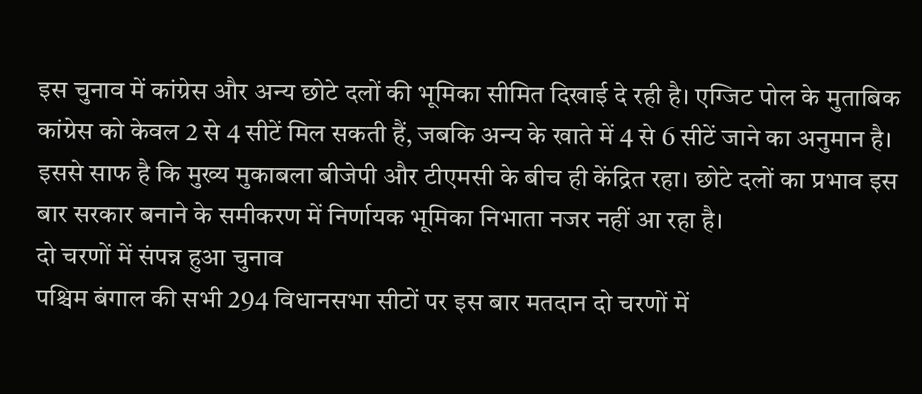इस चुनाव में कांग्रेस और अन्य छोटे दलों की भूमिका सीमित दिखाई दे रही है। एग्जिट पोल के मुताबिक कांग्रेस को केवल 2 से 4 सीटें मिल सकती हैं, जबकि अन्य के खाते में 4 से 6 सीटें जाने का अनुमान है। इससे साफ है कि मुख्य मुकाबला बीजेपी और टीएमसी के बीच ही केंद्रित रहा। छोटे दलों का प्रभाव इस बार सरकार बनाने के समीकरण में निर्णायक भूमिका निभाता नजर नहीं आ रहा है।
दो चरणों में संपन्न हुआ चुनाव
पश्चिम बंगाल की सभी 294 विधानसभा सीटों पर इस बार मतदान दो चरणों में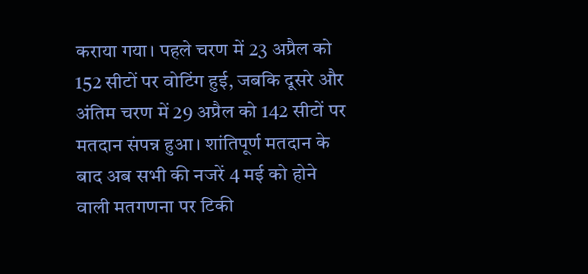कराया गया। पहले चरण में 23 अप्रैल को 152 सीटों पर वोटिंग हुई, जबकि दूसरे और अंतिम चरण में 29 अप्रैल को 142 सीटों पर मतदान संपन्न हुआ। शांतिपूर्ण मतदान के बाद अब सभी की नजरें 4 मई को होने वाली मतगणना पर टिकी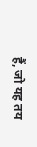हैं, जो यह तय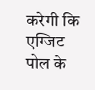करेगी कि एग्जिट पोल के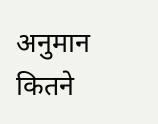अनुमान कितने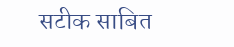सटीक साबित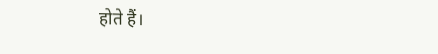होते हैं।